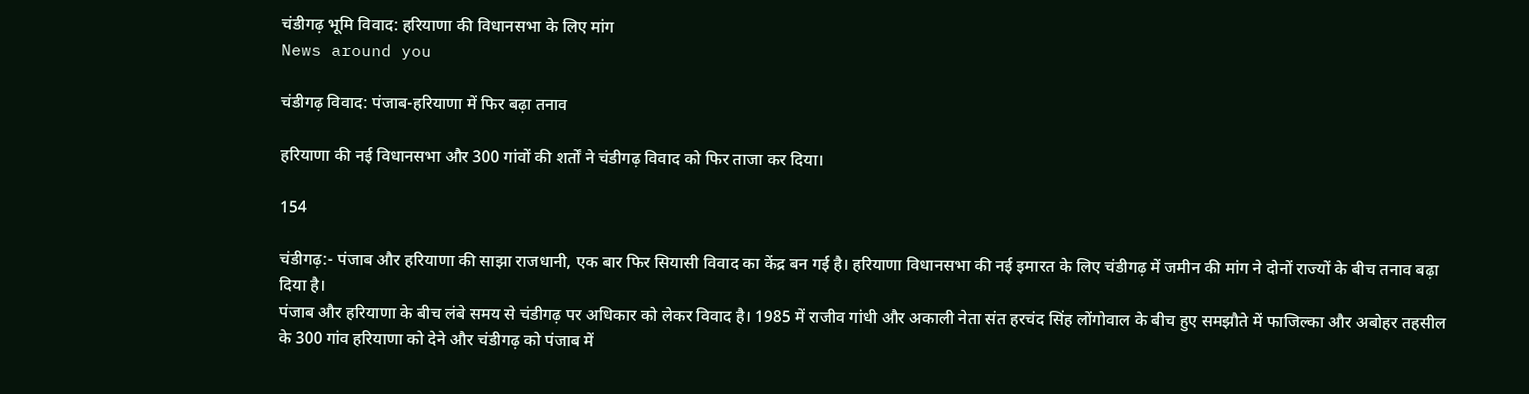चंडीगढ़ भूमि विवाद: हरियाणा की विधानसभा के लिए मांग
News around you

चंडीगढ़ विवाद: पंजाब-हरियाणा में फिर बढ़ा तनाव

हरियाणा की नई विधानसभा और 300 गांवों की शर्तों ने चंडीगढ़ विवाद को फिर ताजा कर दिया।

154

चंडीगढ़:- पंजाब और हरियाणा की साझा राजधानी, एक बार फिर सियासी विवाद का केंद्र बन गई है। हरियाणा विधानसभा की नई इमारत के लिए चंडीगढ़ में जमीन की मांग ने दोनों राज्यों के बीच तनाव बढ़ा दिया है।
पंजाब और हरियाणा के बीच लंबे समय से चंडीगढ़ पर अधिकार को लेकर विवाद है। 1985 में राजीव गांधी और अकाली नेता संत हरचंद सिंह लोंगोवाल के बीच हुए समझौते में फाजिल्का और अबोहर तहसील के 300 गांव हरियाणा को देने और चंडीगढ़ को पंजाब में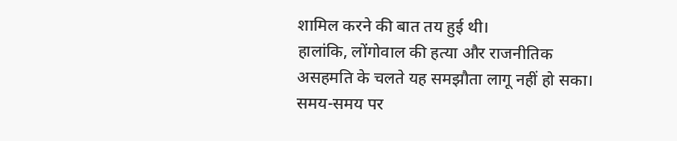शामिल करने की बात तय हुई थी।
हालांकि, लोंगोवाल की हत्या और राजनीतिक असहमति के चलते यह समझौता लागू नहीं हो सका। समय-समय पर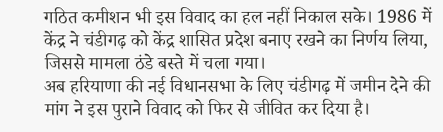गठित कमीशन भी इस विवाद का हल नहीं निकाल सके। 1986 में केंद्र ने चंडीगढ़ को केंद्र शासित प्रदेश बनाए रखने का निर्णय लिया, जिससे मामला ठंडे बस्ते में चला गया।
अब हरियाणा की नई विधानसभा के लिए चंडीगढ़ में जमीन देने की मांग ने इस पुराने विवाद को फिर से जीवित कर दिया है।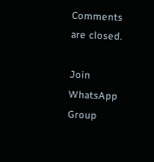Comments are closed.

Join WhatsApp Group